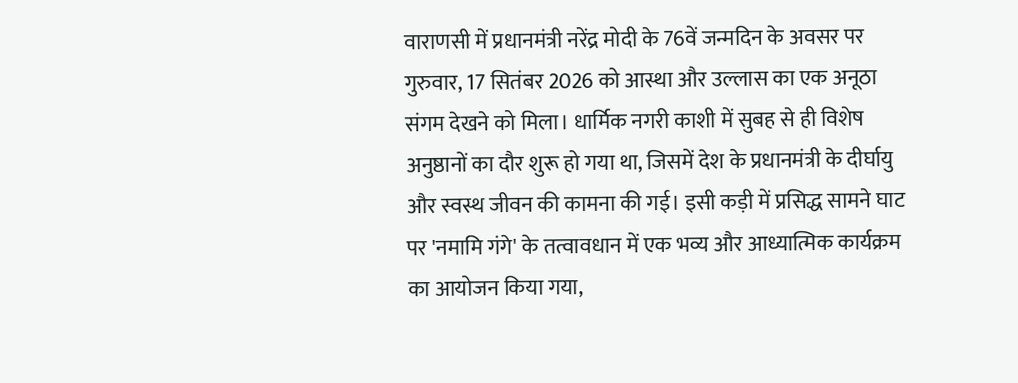वाराणसी में प्रधानमंत्री नरेंद्र मोदी के 76वें जन्मदिन के अवसर पर गुरुवार, 17 सितंबर 2026 को आस्था और उल्लास का एक अनूठा संगम देखने को मिला। धार्मिक नगरी काशी में सुबह से ही विशेष अनुष्ठानों का दौर शुरू हो गया था, जिसमें देश के प्रधानमंत्री के दीर्घायु और स्वस्थ जीवन की कामना की गई। इसी कड़ी में प्रसिद्ध सामने घाट पर 'नमामि गंगे' के तत्वावधान में एक भव्य और आध्यात्मिक कार्यक्रम का आयोजन किया गया,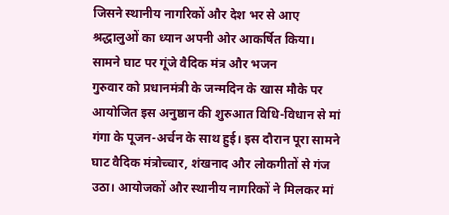जिसने स्थानीय नागरिकों और देश भर से आए श्रद्धालुओं का ध्यान अपनी ओर आकर्षित किया।
सामने घाट पर गूंजे वैदिक मंत्र और भजन
गुरुवार को प्रधानमंत्री के जन्मदिन के खास मौके पर आयोजित इस अनुष्ठान की शुरुआत विधि-विधान से मां गंगा के पूजन-अर्चन के साथ हुई। इस दौरान पूरा सामने घाट वैदिक मंत्रोच्चार, शंखनाद और लोकगीतों से गंज उठा। आयोजकों और स्थानीय नागरिकों ने मिलकर मां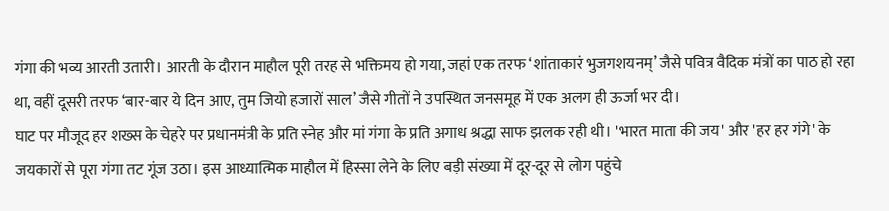गंगा की भव्य आरती उतारी। आरती के दौरान माहौल पूरी तरह से भक्तिमय हो गया, जहां एक तरफ ‘शांताकारं भुजगशयनम्’ जैसे पवित्र वैदिक मंत्रों का पाठ हो रहा था, वहीं दूसरी तरफ ‘बार-बार ये दिन आए, तुम जियो हजारों साल’ जैसे गीतों ने उपस्थित जनसमूह में एक अलग ही ऊर्जा भर दी।
घाट पर मौजूद हर शख्स के चेहरे पर प्रधानमंत्री के प्रति स्नेह और मां गंगा के प्रति अगाध श्रद्धा साफ झलक रही थी। 'भारत माता की जय' और 'हर हर गंगे' के जयकारों से पूरा गंगा तट गूंज उठा। इस आध्यात्मिक माहौल में हिस्सा लेने के लिए बड़ी संख्या में दूर-दूर से लोग पहुंचे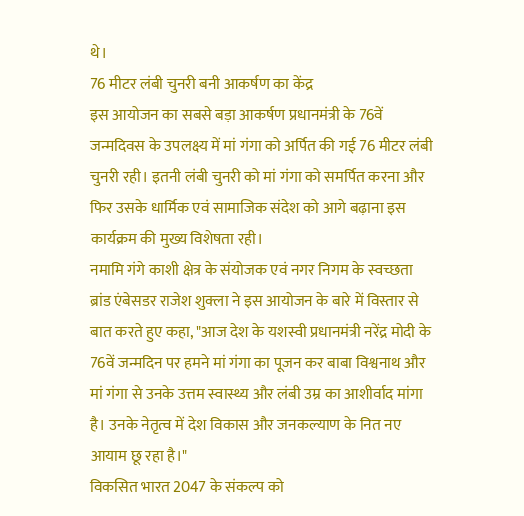थे।
76 मीटर लंबी चुनरी बनी आकर्षण का केंद्र
इस आयोजन का सबसे बड़ा आकर्षण प्रधानमंत्री के 76वें जन्मदिवस के उपलक्ष्य में मां गंगा को अर्पित की गई 76 मीटर लंबी चुनरी रही। इतनी लंबी चुनरी को मां गंगा को समर्पित करना और फिर उसके धार्मिक एवं सामाजिक संदेश को आगे बढ़ाना इस कार्यक्रम की मुख्य विशेषता रही।
नमामि गंगे काशी क्षेत्र के संयोजक एवं नगर निगम के स्वच्छता ब्रांड एंबेसडर राजेश शुक्ला ने इस आयोजन के बारे में विस्तार से बात करते हुए कहा, "आज देश के यशस्वी प्रधानमंत्री नरेंद्र मोदी के 76वें जन्मदिन पर हमने मां गंगा का पूजन कर बाबा विश्वनाथ और मां गंगा से उनके उत्तम स्वास्थ्य और लंबी उम्र का आशीर्वाद मांगा है। उनके नेतृत्व में देश विकास और जनकल्याण के नित नए आयाम छू रहा है।"
विकसित भारत 2047 के संकल्प को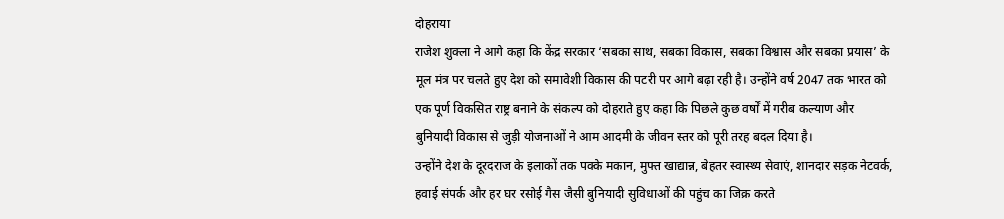दोहराया
राजेश शुक्ला ने आगे कहा कि केंद्र सरकार ‘सबका साथ, सबका विकास, सबका विश्वास और सबका प्रयास’ के मूल मंत्र पर चलते हुए देश को समावेशी विकास की पटरी पर आगे बढ़ा रही है। उन्होंने वर्ष 2047 तक भारत को एक पूर्ण विकसित राष्ट्र बनाने के संकल्प को दोहराते हुए कहा कि पिछले कुछ वर्षों में गरीब कल्याण और बुनियादी विकास से जुड़ी योजनाओं ने आम आदमी के जीवन स्तर को पूरी तरह बदल दिया है।
उन्होंने देश के दूरदराज के इलाकों तक पक्के मकान, मुफ्त खाद्यान्न, बेहतर स्वास्थ्य सेवाएं, शानदार सड़क नेटवर्क, हवाई संपर्क और हर घर रसोई गैस जैसी बुनियादी सुविधाओं की पहुंच का जिक्र करते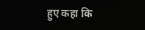हुए कहा कि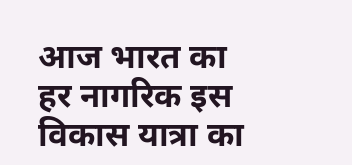आज भारत का हर नागरिक इस विकास यात्रा का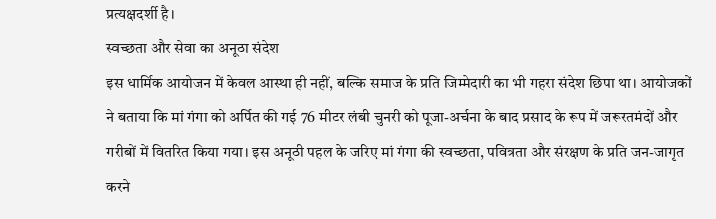प्रत्यक्षदर्शी है।
स्वच्छता और सेवा का अनूठा संदेश
इस धार्मिक आयोजन में केवल आस्था ही नहीं, बल्कि समाज के प्रति जिम्मेदारी का भी गहरा संदेश छिपा था। आयोजकों ने बताया कि मां गंगा को अर्पित की गई 76 मीटर लंबी चुनरी को पूजा-अर्चना के बाद प्रसाद के रूप में जरूरतमंदों और गरीबों में वितरित किया गया। इस अनूठी पहल के जरिए मां गंगा की स्वच्छता, पवित्रता और संरक्षण के प्रति जन-जागृत करने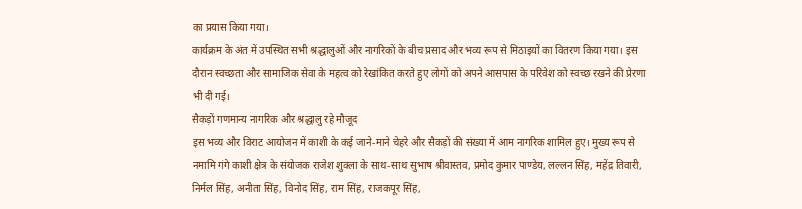का प्रयास किया गया।
कार्यक्रम के अंत में उपस्थित सभी श्रद्धालुओं और नागरिकों के बीच प्रसाद और भव्य रूप से मिठाइयों का वितरण किया गया। इस दौरान स्वच्छता और सामाजिक सेवा के महत्व को रेखांकित करते हुए लोगों को अपने आसपास के परिवेश को स्वच्छ रखने की प्रेरणा भी दी गई।
सैकड़ों गणमान्य नागरिक और श्रद्धालु रहे मौजूद
इस भव्य और विराट आयोजन में काशी के कई जाने-माने चेहरे और सैकड़ों की संख्या में आम नागरिक शामिल हुए। मुख्य रूप से नमामि गंगे काशी क्षेत्र के संयोजक राजेश शुक्ला के साथ-साथ सुभाष श्रीवास्तव, प्रमोद कुमार पाण्डेय, लल्लन सिंह, महेंद्र तिवारी, निर्मल सिंह, अनीता सिंह, विनोद सिंह, राम सिंह, राजकपूर सिंह,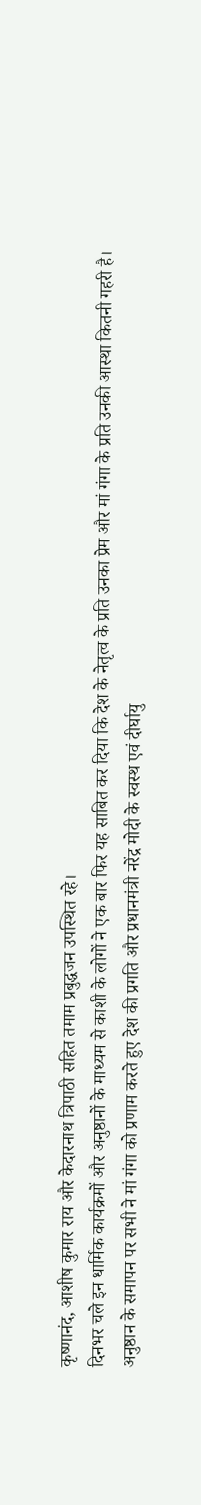कृष्णानंद, आशीष कुमार राय और केदारनाथ त्रिपाठी सहित तमाम प्रबुद्धजन उपस्थित रहे।
दिनभर चले इन धार्मिक कार्यक्रमों और अनुष्ठानों के माध्यम से काशी के लोगों ने एक बार फिर यह साबित कर दिया कि देश के नेतृत्व के प्रति उनका प्रेम और मां गंगा के प्रति उनकी आस्था कितनी गहरी है। अनुष्ठान के समापन पर सभी ने मां गंगा को प्रणाम करते हुए देश की प्रगति और प्रधानमंत्री नरेंद्र मोदी के स्वस्थ एवं दीर्घायु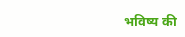भविष्य की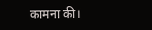कामना की।